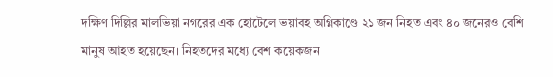দক্ষিণ দিল্লির মালভিয়া নগরের এক হোটেলে ভয়াবহ অগ্নিকাণ্ডে ২১ জন নিহত এবং ৪০ জনেরও বেশি মানুষ আহত হয়েছেন। নিহতদের মধ্যে বেশ কয়েকজন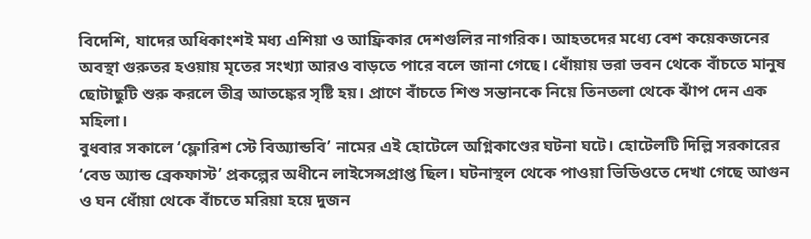বিদেশি, যাদের অধিকাংশই মধ্য এশিয়া ও আফ্রিকার দেশগুলির নাগরিক। আহতদের মধ্যে বেশ কয়েকজনের অবস্থা গুরুতর হওয়ায় মৃতের সংখ্যা আরও বাড়তে পারে বলে জানা গেছে। ধোঁয়ায় ভরা ভবন থেকে বাঁচতে মানুষ ছোটাছুটি শুরু করলে তীব্র আতঙ্কের সৃষ্টি হয়। প্রাণে বাঁচতে শিশু সন্তানকে নিয়ে তিনতলা থেকে ঝাঁপ দেন এক মহিলা।
বুধবার সকালে ‘ফ্লোরিশ স্টে বিঅ্যান্ডবি’ নামের এই হোটেলে অগ্নিকাণ্ডের ঘটনা ঘটে। হোটেলটি দিল্লি সরকারের ‘বেড অ্যান্ড ব্রেকফাস্ট’ প্রকল্পের অধীনে লাইসেন্সপ্রাপ্ত ছিল। ঘটনাস্থল থেকে পাওয়া ভিডিওতে দেখা গেছে আগুন ও ঘন ধোঁয়া থেকে বাঁচতে মরিয়া হয়ে দুজন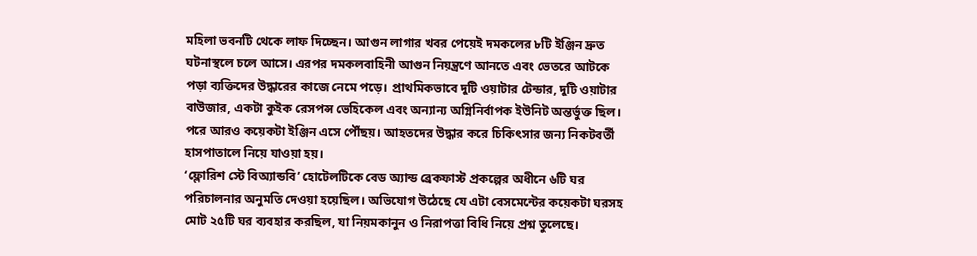মহিলা ভবনটি থেকে লাফ দিচ্ছেন। আগুন লাগার খবর পেয়েই দমকলের ৮টি ইঞ্জিন দ্রুত ঘটনাস্থলে চলে আসে। এরপর দমকলবাহিনী আগুন নিয়ন্ত্রণে আনতে এবং ভেতরে আটকে পড়া ব্যক্তিদের উদ্ধারের কাজে নেমে পড়ে। প্রাথমিকভাবে দুটি ওয়াটার টেন্ডার, দুটি ওয়াটার বাউজার, একটা কুইক রেসপন্স ভেহিকেল এবং অন্যান্য অগ্নিনির্বাপক ইউনিট অন্তর্ভুক্ত ছিল। পরে আরও কয়েকটা ইঞ্জিন এসে পৌঁছয়। আহতদের উদ্ধার করে চিকিৎসার জন্য নিকটবর্তী হাসপাতালে নিয়ে যাওয়া হয়।
‘ফ্লোরিশ স্টে বিঅ্যান্ডবি’ হোটেলটিকে বেড অ্যান্ড ব্রেকফাস্ট প্রকল্পের অধীনে ৬টি ঘর পরিচালনার অনুমতি দেওয়া হয়েছিল। অভিযোগ উঠেছে যে এটা বেসমেন্টের কয়েকটা ঘরসহ মোট ২৫টি ঘর ব্যবহার করছিল, যা নিয়মকানুন ও নিরাপত্তা বিধি নিয়ে প্রশ্ন তুলেছে।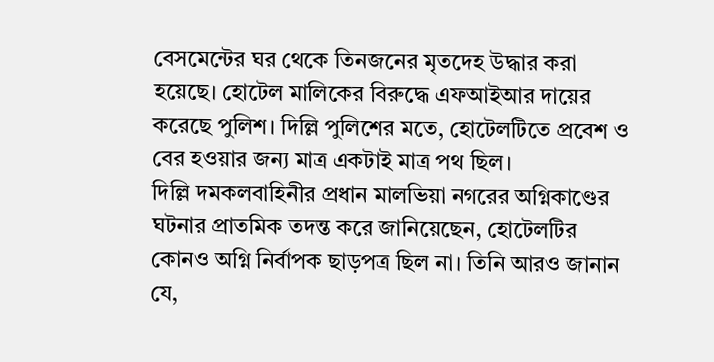বেসমেন্টের ঘর থেকে তিনজনের মৃতদেহ উদ্ধার করা হয়েছে। হোটেল মালিকের বিরুদ্ধে এফআইআর দায়ের করেছে পুলিশ। দিল্লি পুলিশের মতে, হোটেলটিতে প্রবেশ ও বের হওয়ার জন্য মাত্র একটাই মাত্র পথ ছিল।
দিল্লি দমকলবাহিনীর প্রধান মালভিয়া নগরের অগ্নিকাণ্ডের ঘটনার প্রাতমিক তদন্ত করে জানিয়েছেন, হোটেলটির কোনও অগ্নি নির্বাপক ছাড়পত্র ছিল না। তিনি আরও জানান যে,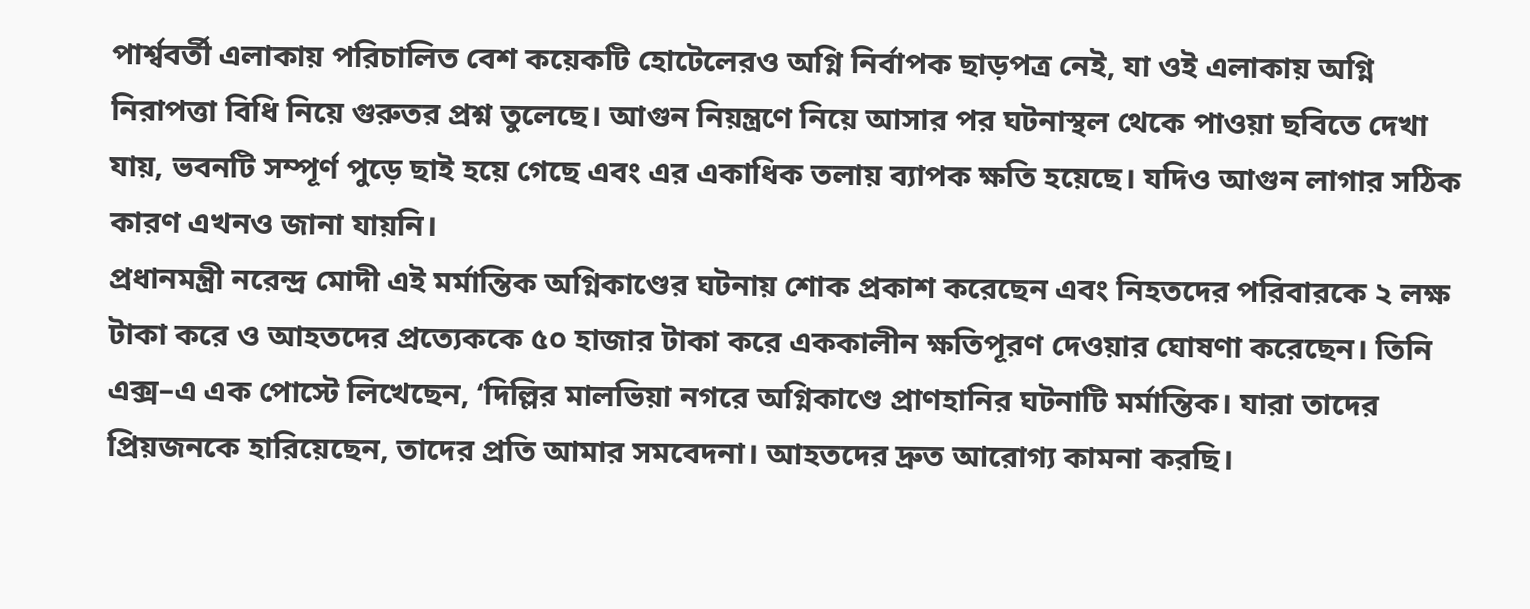পার্শ্ববর্তী এলাকায় পরিচালিত বেশ কয়েকটি হোটেলেরও অগ্নি নির্বাপক ছাড়পত্র নেই, যা ওই এলাকায় অগ্নি নিরাপত্তা বিধি নিয়ে গুরুতর প্রশ্ন তুলেছে। আগুন নিয়ন্ত্রণে নিয়ে আসার পর ঘটনাস্থল থেকে পাওয়া ছবিতে দেখা যায়, ভবনটি সম্পূর্ণ পুড়ে ছাই হয়ে গেছে এবং এর একাধিক তলায় ব্যাপক ক্ষতি হয়েছে। যদিও আগুন লাগার সঠিক কারণ এখনও জানা যায়নি।
প্রধানমন্ত্রী নরেন্দ্র মোদী এই মর্মান্তিক অগ্নিকাণ্ডের ঘটনায় শোক প্রকাশ করেছেন এবং নিহতদের পরিবারকে ২ লক্ষ টাকা করে ও আহতদের প্রত্যেককে ৫০ হাজার টাকা করে এককালীন ক্ষতিপূরণ দেওয়ার ঘোষণা করেছেন। তিনি এক্স–এ এক পোস্টে লিখেছেন, ‘দিল্লির মালভিয়া নগরে অগ্নিকাণ্ডে প্রাণহানির ঘটনাটি মর্মান্তিক। যারা তাদের প্রিয়জনকে হারিয়েছেন, তাদের প্রতি আমার সমবেদনা। আহতদের দ্রুত আরোগ্য কামনা করছি।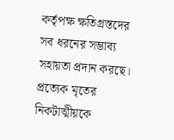কর্তৃপক্ষ ক্ষতিগ্রস্তদের সব ধরনের সম্ভাব্য সহায়তা প্রদান করছে। প্রত্যেক মৃতের নিকটাত্মীয়কে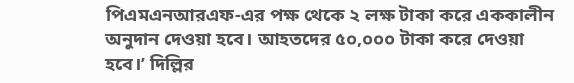পিএমএনআরএফ-এর পক্ষ থেকে ২ লক্ষ টাকা করে এককালীন অনুদান দেওয়া হবে। আহতদের ৫০,০০০ টাকা করে দেওয়া হবে।’ দিল্লির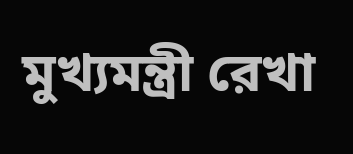মুখ্যমন্ত্রী রেখা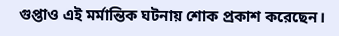গুপ্তাও এই মর্মান্তিক ঘটনায় শোক প্রকাশ করেছেন।